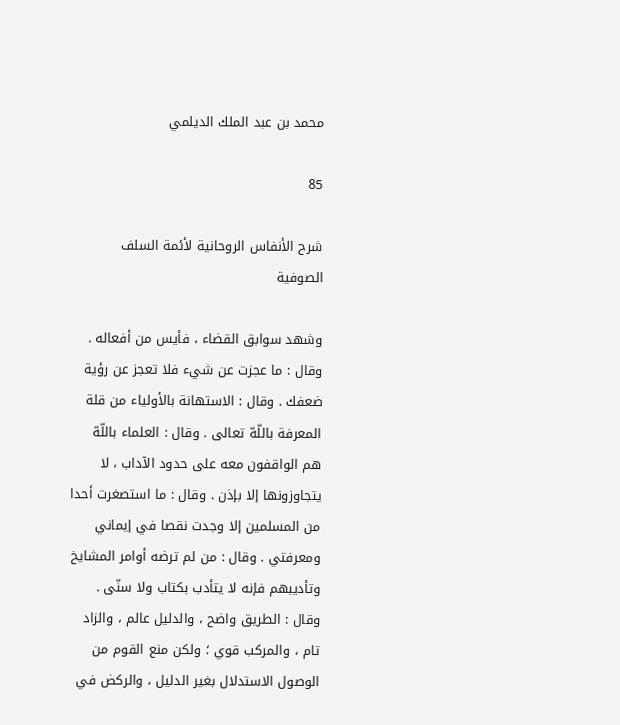محمد بن عبد الملك الديلمي

85

شرح الأنفاس الروحانية لأئمة السلف الصوفية

وشهد سوابق القضاء ، فأيس من أفعاله . وقال : ما عجزت عن شيء فلا تعجز عن رؤية ضعفك . وقال : الاستهانة بالأولياء من قلة المعرفة باللّهّ تعالى . وقال : العلماء باللّهّ هم الواقفون معه على حدود الآداب ، لا يتجاوزونها إلا بإذن . وقال : ما استصغرت أحدا من المسلمين إلا وجدت نقصا في إيماني ومعرفتي . وقال : من لم ترضه أوامر المشايخ وتأديبهم فإنه لا يتأدب بكتاب ولا سنّى . وقال : الطريق واضح ، والدليل عالم ، والزاد تام ، والمركب قوي ؛ ولكن منع القوم من الوصول الاستدلال بغير الدليل ، والركض في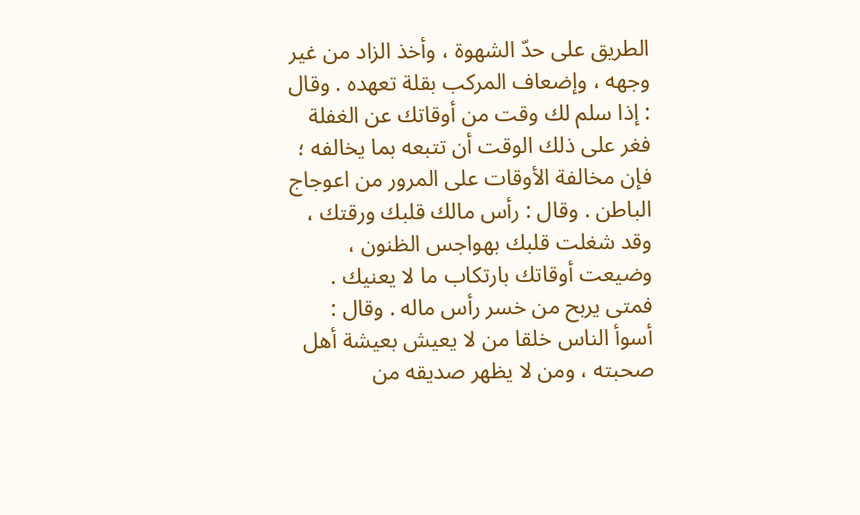الطريق على حدّ الشهوة ، وأخذ الزاد من غير وجهه ، وإضعاف المركب بقلة تعهده . وقال : إذا سلم لك وقت من أوقاتك عن الغفلة فغر على ذلك الوقت أن تتبعه بما يخالفه ؛ فإن مخالفة الأوقات على المرور من اعوجاج الباطن . وقال : رأس مالك قلبك ورقتك ، وقد شغلت قلبك بهواجس الظنون ، وضيعت أوقاتك بارتكاب ما لا يعنيك . فمتى يربح من خسر رأس ماله . وقال : أسوأ الناس خلقا من لا يعيش بعيشة أهل صحبته ، ومن لا يظهر صديقه من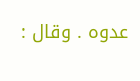عدوه . وقال :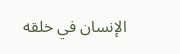الإنسان في خلقه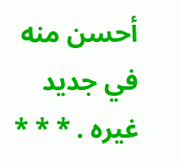أحسن منه في جديد غيره . * * *